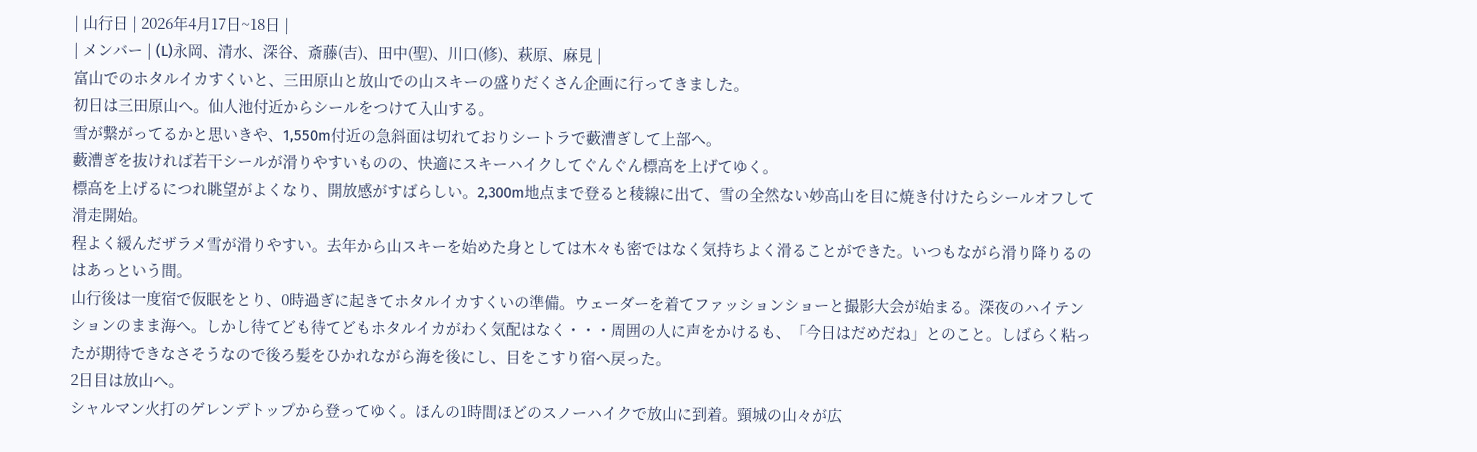| 山行日 | 2026年4月17日~18日 |
| メンバー | (L)永岡、清水、深谷、斎藤(吉)、田中(聖)、川口(修)、萩原、麻見 |
富山でのホタルイカすくいと、三田原山と放山での山スキーの盛りだくさん企画に行ってきました。
初日は三田原山へ。仙人池付近からシールをつけて入山する。
雪が繋がってるかと思いきや、1,550m付近の急斜面は切れておりシートラで藪漕ぎして上部へ。
藪漕ぎを抜ければ若干シールが滑りやすいものの、快適にスキーハイクしてぐんぐん標高を上げてゆく。
標高を上げるにつれ眺望がよくなり、開放感がすばらしい。2,300m地点まで登ると稜線に出て、雪の全然ない妙高山を目に焼き付けたらシールオフして滑走開始。
程よく緩んだザラメ雪が滑りやすい。去年から山スキーを始めた身としては木々も密ではなく気持ちよく滑ることができた。いつもながら滑り降りるのはあっという間。
山行後は一度宿で仮眠をとり、0時過ぎに起きてホタルイカすくいの準備。ウェーダーを着てファッションショーと撮影大会が始まる。深夜のハイテンションのまま海へ。しかし待てども待てどもホタルイカがわく気配はなく・・・周囲の人に声をかけるも、「今日はだめだね」とのこと。しばらく粘ったが期待できなさそうなので後ろ髪をひかれながら海を後にし、目をこすり宿へ戻った。
2日目は放山へ。
シャルマン火打のゲレンデトップから登ってゆく。ほんの1時間ほどのスノーハイクで放山に到着。頸城の山々が広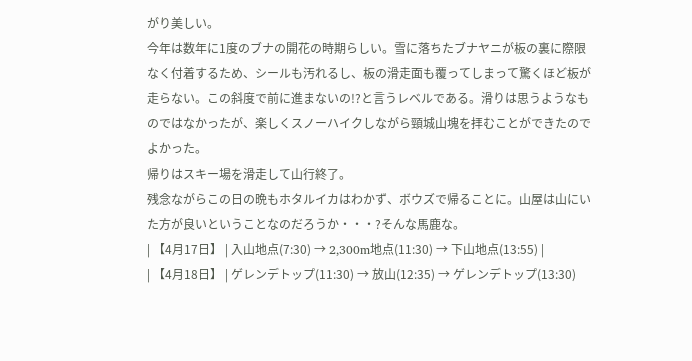がり美しい。
今年は数年に1度のブナの開花の時期らしい。雪に落ちたブナヤニが板の裏に際限なく付着するため、シールも汚れるし、板の滑走面も覆ってしまって驚くほど板が走らない。この斜度で前に進まないの!?と言うレベルである。滑りは思うようなものではなかったが、楽しくスノーハイクしながら頸城山塊を拝むことができたのでよかった。
帰りはスキー場を滑走して山行終了。
残念ながらこの日の晩もホタルイカはわかず、ボウズで帰ることに。山屋は山にいた方が良いということなのだろうか・・・?そんな馬鹿な。
| 【4月17日】 | 入山地点(7:30) → 2,300m地点(11:30) → 下山地点(13:55) |
| 【4月18日】 | ゲレンデトップ(11:30) → 放山(12:35) → ゲレンデトップ(13:30)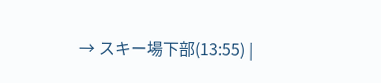→ スキー場下部(13:55) |